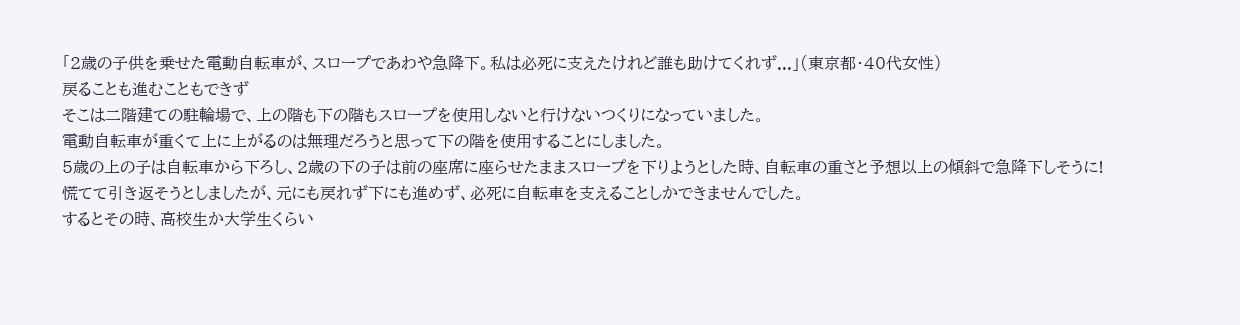「2歳の子供を乗せた電動自転車が、スロープであわや急降下。私は必死に支えたけれど誰も助けてくれず...」(東京都・40代女性)
戻ることも進むこともできず
そこは二階建ての駐輪場で、上の階も下の階もスロープを使用しないと行けないつくりになっていました。
電動自転車が重くて上に上がるのは無理だろうと思って下の階を使用することにしました。
5歳の上の子は自転車から下ろし、2歳の下の子は前の座席に座らせたままスロープを下りようとした時、自転車の重さと予想以上の傾斜で急降下しそうに!
慌てて引き返そうとしましたが、元にも戻れず下にも進めず、必死に自転車を支えることしかできませんでした。
するとその時、高校生か大学生くらい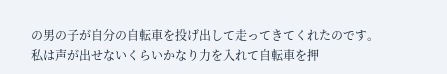の男の子が自分の自転車を投げ出して走ってきてくれたのです。
私は声が出せないくらいかなり力を入れて自転車を押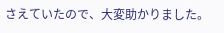さえていたので、大変助かりました。